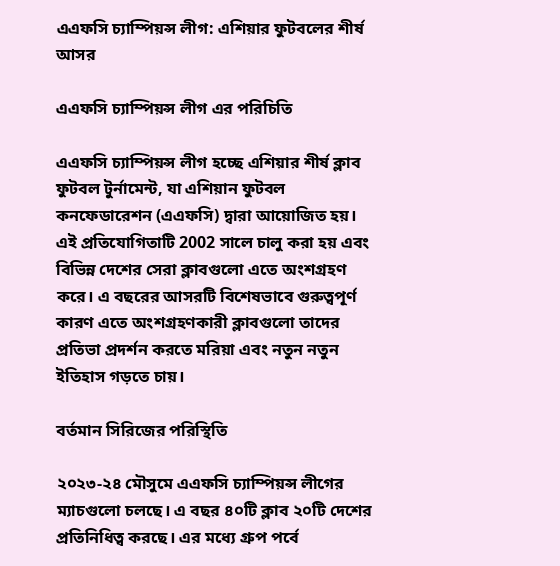এএফসি চ্যাম্পিয়ন্স লীগ: এশিয়ার ফুটবলের শীর্ষ আসর

এএফসি চ্যাম্পিয়ন্স লীগ এর পরিচিতি

এএফসি চ্যাম্পিয়ন্স লীগ হচ্ছে এশিয়ার শীর্ষ ক্লাব ফুটবল টুর্নামেন্ট, যা এশিয়ান ফুটবল কনফেডারেশন (এএফসি) দ্বারা আয়োজিত হয়। এই প্রতিযোগিতাটি 2002 সালে চালু করা হয় এবং বিভিন্ন দেশের সেরা ক্লাবগুলো এতে অংশগ্রহণ করে। এ বছরের আসরটি বিশেষভাবে গুরুত্বপূর্ণ কারণ এতে অংশগ্রহণকারী ক্লাবগুলো তাদের প্রতিভা প্রদর্শন করতে মরিয়া এবং নতুন নতুন ইতিহাস গড়তে চায়।

বর্তমান সিরিজের পরিস্থিতি

২০২৩-২৪ মৌসুমে এএফসি চ্যাম্পিয়ন্স লীগের ম্যাচগুলো চলছে। এ বছর ৪০টি ক্লাব ২০টি দেশের প্রতিনিধিত্ব করছে। এর মধ্যে গ্রুপ পর্বে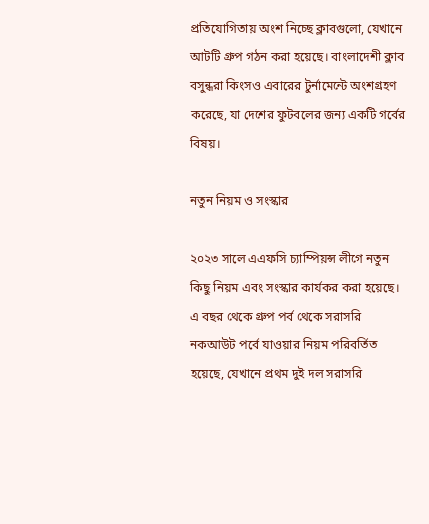প্রতিযোগিতায় অংশ নিচ্ছে ক্লাবগুলো, যেখানে আটটি গ্রুপ গঠন করা হয়েছে। বাংলাদেশী ক্লাব বসুন্ধরা কিংসও এবারের টুর্নামেন্টে অংশগ্রহণ করেছে, যা দেশের ফুটবলের জন্য একটি গর্বের বিষয়।

নতুন নিয়ম ও সংস্কার

২০২৩ সালে এএফসি চ্যাম্পিয়ন্স লীগে নতুন কিছু নিয়ম এবং সংস্কার কার্যকর করা হয়েছে। এ বছর থেকে গ্রুপ পর্ব থেকে সরাসরি নকআউট পর্বে যাওয়ার নিয়ম পরিবর্তিত হয়েছে, যেখানে প্রথম দুই দল সরাসরি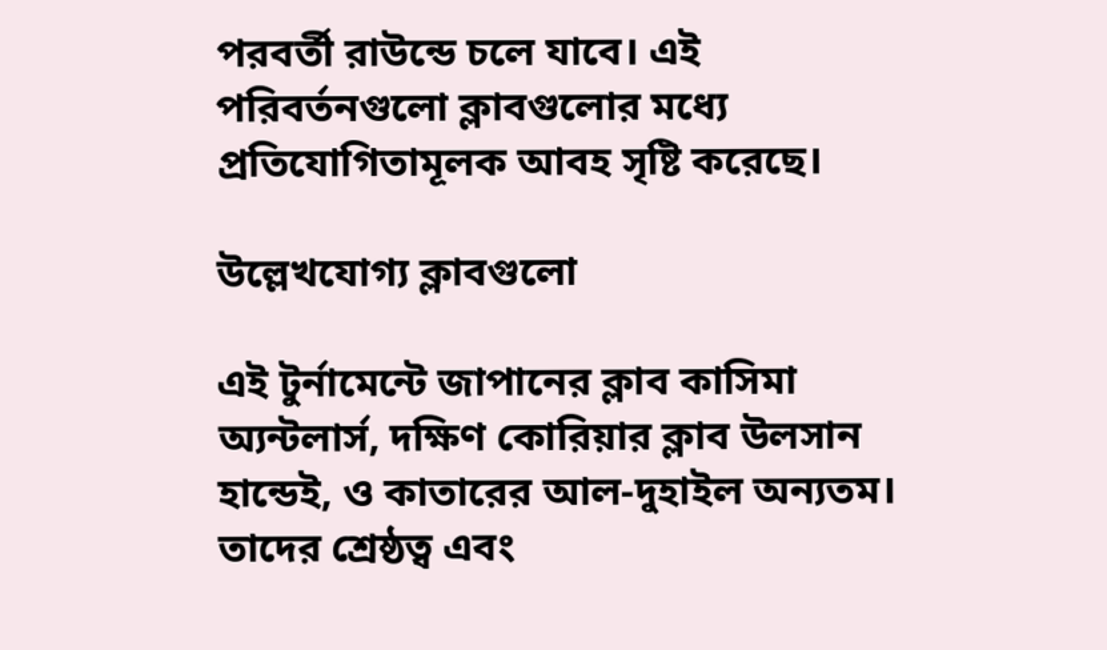পরবর্তী রাউন্ডে চলে যাবে। এই পরিবর্তনগুলো ক্লাবগুলোর মধ্যে প্রতিযোগিতামূলক আবহ সৃষ্টি করেছে।

উল্লেখযোগ্য ক্লাবগুলো

এই টুর্নামেন্টে জাপানের ক্লাব কাসিমা অ্যন্টলার্স, দক্ষিণ কোরিয়ার ক্লাব উলসান হান্ডেই, ও কাতারের আল-দুহাইল অন্যতম। তাদের শ্রেষ্ঠত্ব এবং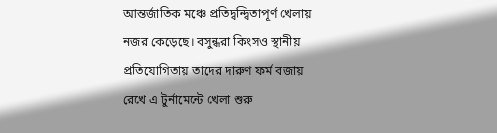আন্তর্জাতিক মঞ্চে প্রতিদ্বন্দ্বিতাপূর্ণ খেলায় নজর কেড়েছে। বসুন্ধরা কিংসও স্থানীয় প্রতিযোগিতায় তাদের দারুণ ফর্ম বজায় রেখে এ টুর্নামেন্টে খেলা শুরু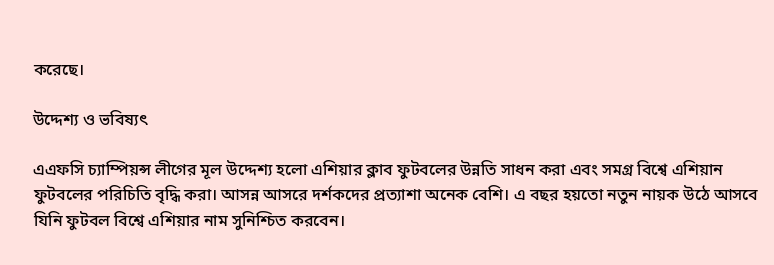করেছে।

উদ্দেশ্য ও ভবিষ্যৎ

এএফসি চ্যাম্পিয়ন্স লীগের মূল উদ্দেশ্য হলো এশিয়ার ক্লাব ফুটবলের উন্নতি সাধন করা এবং সমগ্র বিশ্বে এশিয়ান ফুটবলের পরিচিতি বৃদ্ধি করা। আসন্ন আসরে দর্শকদের প্রত্যাশা অনেক বেশি। এ বছর হয়তো নতুন নায়ক উঠে আসবে যিনি ফুটবল বিশ্বে এশিয়ার নাম সুনিশ্চিত করবেন।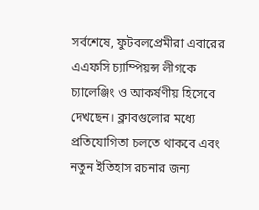সর্বশেষে, ফুটবলপ্রেমীরা এবারের এএফসি চ্যাম্পিয়ন্স লীগকে চ্যালেঞ্জিং ও আকর্ষণীয় হিসেবে দেখছেন। ক্লাবগুলোর মধ্যে প্রতিযোগিতা চলতে থাকবে এবং নতুন ইতিহাস রচনার জন্য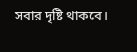সবার দৃষ্টি থাকবে।